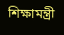শিক্ষামন্ত্রী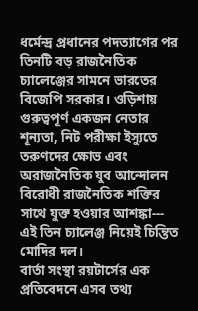ধর্মেন্দ্র প্রধানের পদত্যাগের পর তিনটি বড় রাজনৈতিক চ্যালেঞ্জের সামনে ভারতের বিজেপি সরকার। ওড়িশায় গুরুত্বপূর্ণ একজন নেতার শূন্যতা, নিট পরীক্ষা ইস্যুতে তরুণদের ক্ষোভ এবং অরাজনৈতিক যুব আন্দোলন বিরোধী রাজনৈতিক শক্তির সাথে যুক্ত হওয়ার আশঙ্কা--- এই তিন চ্যালেঞ্জ নিয়েই চিন্তিত মোদির দল।
বার্তা সংস্থা রয়টার্সের এক প্রতিবেদনে এসব তথ্য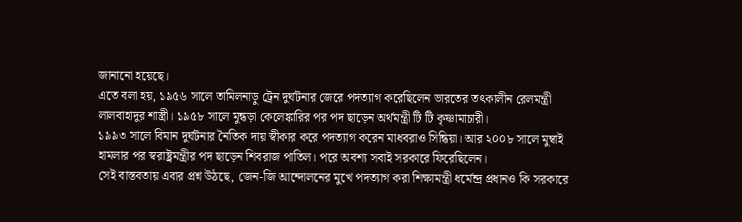জানানো হয়েছে।
এতে বলা হয়, ১৯৫৬ সালে তামিলনাড়ু ট্রেন দুর্ঘটনার জেরে পদত্যাগ করেছিলেন ভারতের তৎকালীন রেলমন্ত্রী লালবাহাদুর শাস্ত্রী। ১৯৫৮ সালে মুন্ধড়া কেলেঙ্কারির পর পদ ছাড়েন অর্থমন্ত্রী টি টি কৃষ্ণামাচারী।
১৯৯৩ সালে বিমান দুর্ঘটনার নৈতিক দায় স্বীকার করে পদত্যাগ করেন মাধবরাও সিন্ধিয়া। আর ২০০৮ সালে মুম্বাই হামলার পর স্বরাষ্ট্রমন্ত্রীর পদ ছাড়েন শিবরাজ পাতিল। পরে অবশ্য সবাই সরকারে ফিরেছিলেন।
সেই বাস্তবতায় এবার প্রশ্ন উঠছে, জেন-জি আন্দোলনের মুখে পদত্যাগ করা শিক্ষামন্ত্রী ধর্মেন্দ্র প্রধানও কি সরকারে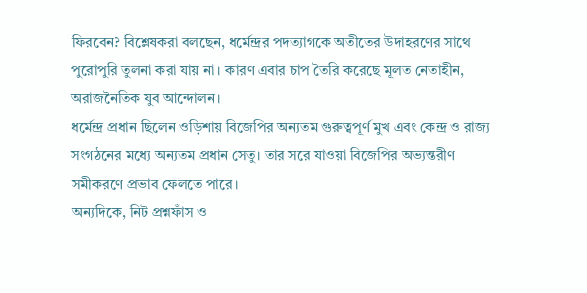ফিরবেন? বিশ্লেষকরা বলছেন, ধর্মেন্দ্রর পদত্যাগকে অতীতের উদাহরণের সাথে পুরোপুরি তুলনা করা যায় না। কারণ এবার চাপ তৈরি করেছে মূলত নেতাহীন, অরাজনৈতিক যুব আন্দোলন।
ধর্মেন্দ্র প্রধান ছিলেন ওড়িশায় বিজেপির অন্যতম গুরুত্বপূর্ণ মুখ এবং কেন্দ্র ও রাজ্য সংগঠনের মধ্যে অন্যতম প্রধান সেতু। তার সরে যাওয়া বিজেপির অভ্যন্তরীণ সমীকরণে প্রভাব ফেলতে পারে।
অন্যদিকে, নিট প্রশ্নফাঁস ও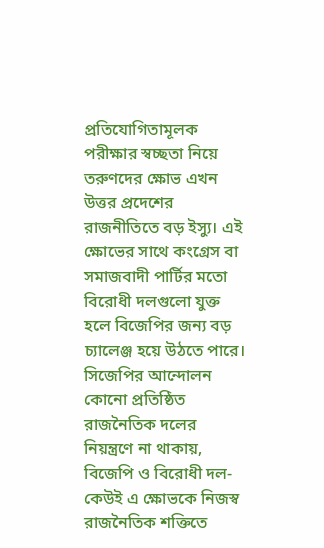প্রতিযোগিতামূলক পরীক্ষার স্বচ্ছতা নিয়ে তরুণদের ক্ষোভ এখন উত্তর প্রদেশের রাজনীতিতে বড় ইস্যু। এই ক্ষোভের সাথে কংগ্রেস বা সমাজবাদী পার্টির মতো বিরোধী দলগুলো যুক্ত হলে বিজেপির জন্য বড় চ্যালেঞ্জ হয়ে উঠতে পারে।
সিজেপির আন্দোলন কোনো প্রতিষ্ঠিত রাজনৈতিক দলের নিয়ন্ত্রণে না থাকায়, বিজেপি ও বিরোধী দল-কেউই এ ক্ষোভকে নিজস্ব রাজনৈতিক শক্তিতে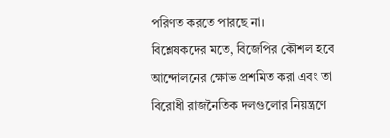পরিণত করতে পারছে না।
বিশ্লেষকদের মতে, বিজেপির কৌশল হবে আন্দোলনের ক্ষোভ প্রশমিত করা এবং তা বিরোধী রাজনৈতিক দলগুলোর নিয়ন্ত্রণে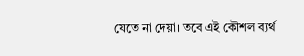যেতে না দেয়া। তবে এই কৌশল ব্যর্থ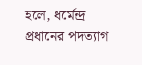হলে, ধর্মেন্দ্র প্রধানের পদত্যাগ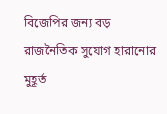বিজেপির জন্য বড় রাজনৈতিক সুযোগ হারানোর মুহূর্ত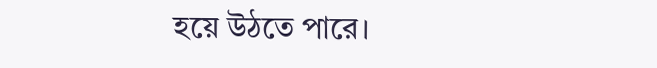হয়ে উঠতে পারে।